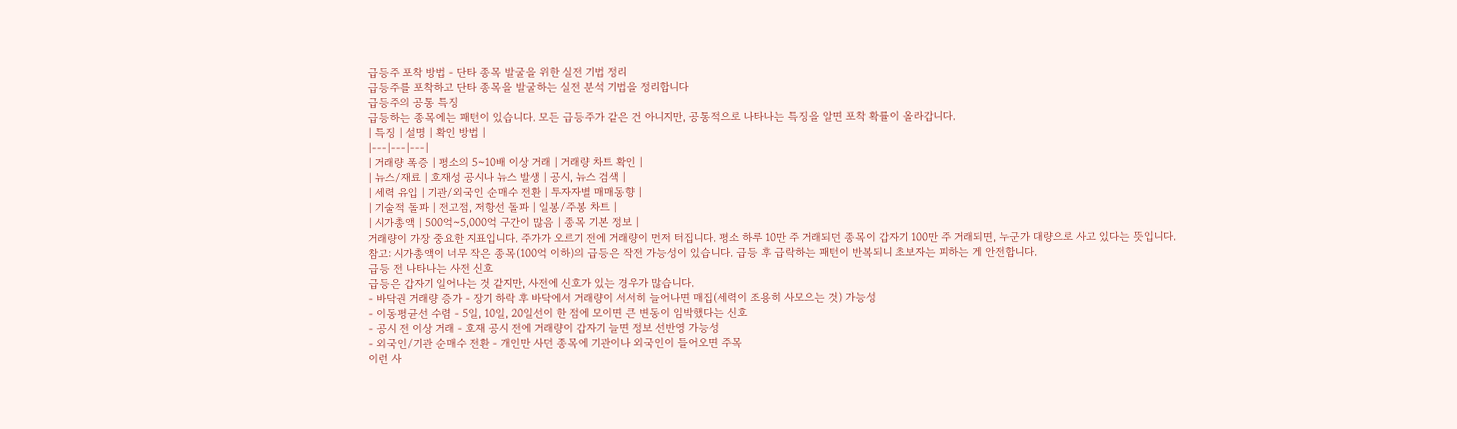급등주 포착 방법 - 단타 종목 발굴을 위한 실전 기법 정리
급등주를 포착하고 단타 종목을 발굴하는 실전 분석 기법을 정리합니다
급등주의 공통 특징
급등하는 종목에는 패턴이 있습니다. 모든 급등주가 같은 건 아니지만, 공통적으로 나타나는 특징을 알면 포착 확률이 올라갑니다.
| 특징 | 설명 | 확인 방법 |
|---|---|---|
| 거래량 폭증 | 평소의 5~10배 이상 거래 | 거래량 차트 확인 |
| 뉴스/재료 | 호재성 공시나 뉴스 발생 | 공시, 뉴스 검색 |
| 세력 유입 | 기관/외국인 순매수 전환 | 투자자별 매매동향 |
| 기술적 돌파 | 전고점, 저항선 돌파 | 일봉/주봉 차트 |
| 시가총액 | 500억~5,000억 구간이 많음 | 종목 기본 정보 |
거래량이 가장 중요한 지표입니다. 주가가 오르기 전에 거래량이 먼저 터집니다. 평소 하루 10만 주 거래되던 종목이 갑자기 100만 주 거래되면, 누군가 대량으로 사고 있다는 뜻입니다.
참고: 시가총액이 너무 작은 종목(100억 이하)의 급등은 작전 가능성이 있습니다. 급등 후 급락하는 패턴이 반복되니 초보자는 피하는 게 안전합니다.
급등 전 나타나는 사전 신호
급등은 갑자기 일어나는 것 같지만, 사전에 신호가 있는 경우가 많습니다.
- 바닥권 거래량 증가 - 장기 하락 후 바닥에서 거래량이 서서히 늘어나면 매집(세력이 조용히 사모으는 것) 가능성
- 이동평균선 수렴 - 5일, 10일, 20일선이 한 점에 모이면 큰 변동이 임박했다는 신호
- 공시 전 이상 거래 - 호재 공시 전에 거래량이 갑자기 늘면 정보 선반영 가능성
- 외국인/기관 순매수 전환 - 개인만 사던 종목에 기관이나 외국인이 들어오면 주목
이런 사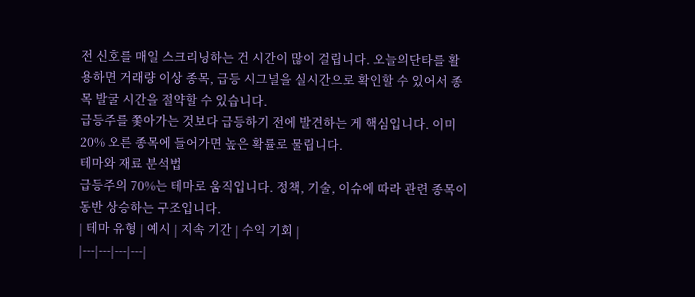전 신호를 매일 스크리닝하는 건 시간이 많이 걸립니다. 오늘의단타를 활용하면 거래량 이상 종목, 급등 시그널을 실시간으로 확인할 수 있어서 종목 발굴 시간을 절약할 수 있습니다.
급등주를 쫓아가는 것보다 급등하기 전에 발견하는 게 핵심입니다. 이미 20% 오른 종목에 들어가면 높은 확률로 물립니다.
테마와 재료 분석법
급등주의 70%는 테마로 움직입니다. 정책, 기술, 이슈에 따라 관련 종목이 동반 상승하는 구조입니다.
| 테마 유형 | 예시 | 지속 기간 | 수익 기회 |
|---|---|---|---|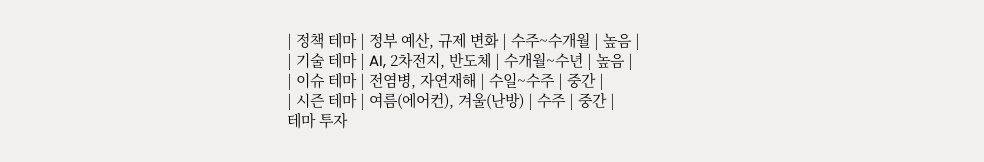| 정책 테마 | 정부 예산, 규제 변화 | 수주~수개월 | 높음 |
| 기술 테마 | AI, 2차전지, 반도체 | 수개월~수년 | 높음 |
| 이슈 테마 | 전염병, 자연재해 | 수일~수주 | 중간 |
| 시즌 테마 | 여름(에어컨), 겨울(난방) | 수주 | 중간 |
테마 투자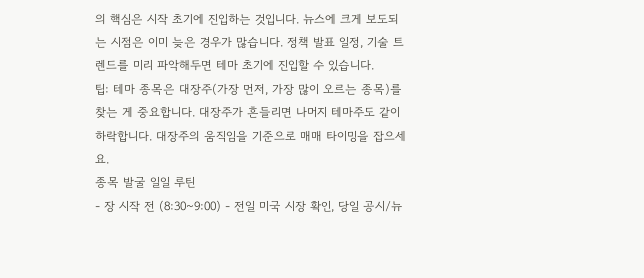의 핵심은 시작 초기에 진입하는 것입니다. 뉴스에 크게 보도되는 시점은 이미 늦은 경우가 많습니다. 정책 발표 일정, 기술 트렌드를 미리 파악해두면 테마 초기에 진입할 수 있습니다.
팁: 테마 종목은 대장주(가장 먼저, 가장 많이 오르는 종목)를 찾는 게 중요합니다. 대장주가 흔들리면 나머지 테마주도 같이 하락합니다. 대장주의 움직임을 기준으로 매매 타이밍을 잡으세요.
종목 발굴 일일 루틴
- 장 시작 전 (8:30~9:00) - 전일 미국 시장 확인, 당일 공시/뉴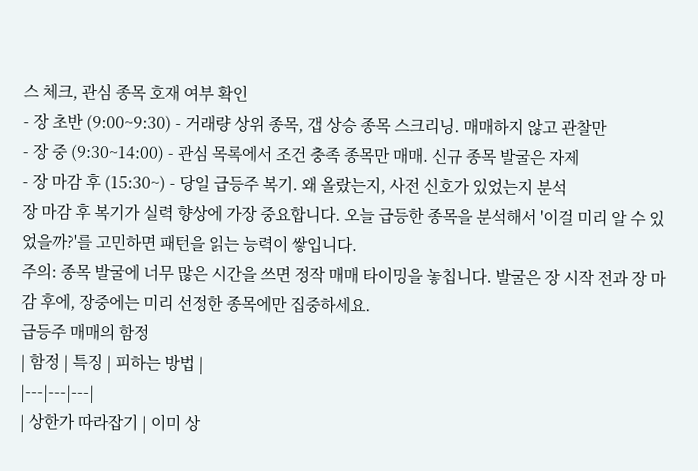스 체크, 관심 종목 호재 여부 확인
- 장 초반 (9:00~9:30) - 거래량 상위 종목, 갭 상승 종목 스크리닝. 매매하지 않고 관찰만
- 장 중 (9:30~14:00) - 관심 목록에서 조건 충족 종목만 매매. 신규 종목 발굴은 자제
- 장 마감 후 (15:30~) - 당일 급등주 복기. 왜 올랐는지, 사전 신호가 있었는지 분석
장 마감 후 복기가 실력 향상에 가장 중요합니다. 오늘 급등한 종목을 분석해서 '이걸 미리 알 수 있었을까?'를 고민하면 패턴을 읽는 능력이 쌓입니다.
주의: 종목 발굴에 너무 많은 시간을 쓰면 정작 매매 타이밍을 놓칩니다. 발굴은 장 시작 전과 장 마감 후에, 장중에는 미리 선정한 종목에만 집중하세요.
급등주 매매의 함정
| 함정 | 특징 | 피하는 방법 |
|---|---|---|
| 상한가 따라잡기 | 이미 상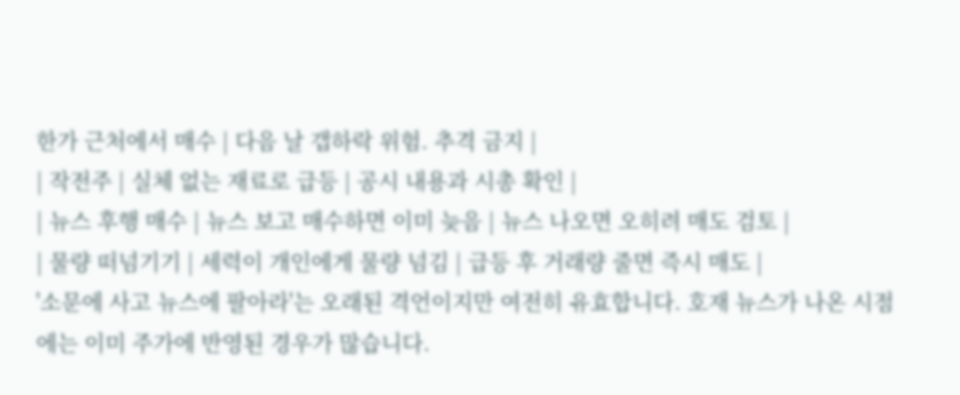한가 근처에서 매수 | 다음 날 갭하락 위험. 추격 금지 |
| 작전주 | 실체 없는 재료로 급등 | 공시 내용과 시총 확인 |
| 뉴스 후행 매수 | 뉴스 보고 매수하면 이미 늦음 | 뉴스 나오면 오히려 매도 검토 |
| 물량 떠넘기기 | 세력이 개인에게 물량 넘김 | 급등 후 거래량 줄면 즉시 매도 |
'소문에 사고 뉴스에 팔아라'는 오래된 격언이지만 여전히 유효합니다. 호재 뉴스가 나온 시점에는 이미 주가에 반영된 경우가 많습니다.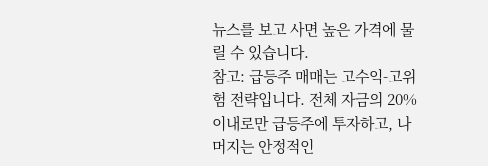뉴스를 보고 사면 높은 가격에 물릴 수 있습니다.
참고: 급등주 매매는 고수익-고위험 전략입니다. 전체 자금의 20% 이내로만 급등주에 투자하고, 나머지는 안정적인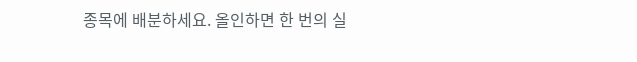종목에 배분하세요. 올인하면 한 번의 실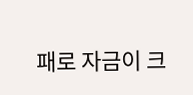패로 자금이 크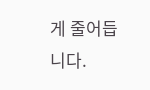게 줄어듭니다.